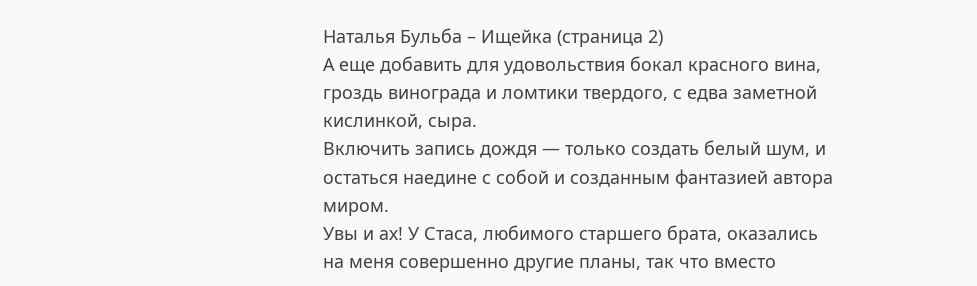Наталья Бульба – Ищейка (страница 2)
А еще добавить для удовольствия бокал красного вина, гроздь винограда и ломтики твердого, с едва заметной кислинкой, сыра.
Включить запись дождя — только создать белый шум, и остаться наедине с собой и созданным фантазией автора миром.
Увы и ах! У Стаса, любимого старшего брата, оказались на меня совершенно другие планы, так что вместо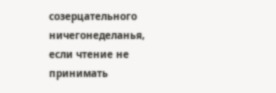созерцательного ничегонеделанья, если чтение не принимать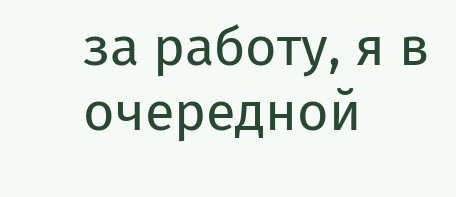за работу, я в очередной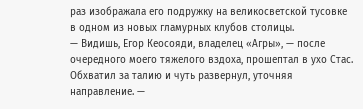раз изображала его подружку на великосветской тусовке в одном из новых гламурных клубов столицы.
— Видишь, Егор Кеосояди, владелец «Агры», — после очередного моего тяжелого вздоха, прошептал в ухо Стас. Обхватил за талию и чуть развернул, уточняя направление. —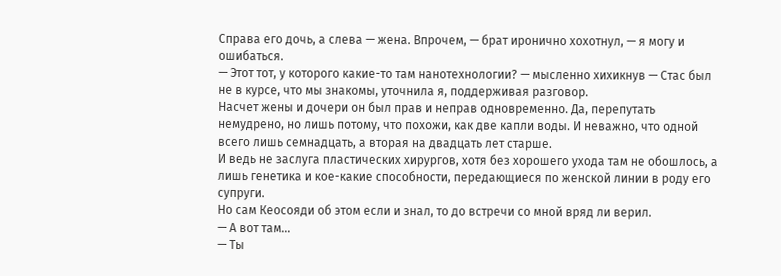Справа его дочь, а слева — жена. Впрочем, — брат иронично хохотнул, — я могу и ошибаться.
— Этот тот, у которого какие-то там нанотехнологии? — мысленно хихикнув — Стас был не в курсе, что мы знакомы, уточнила я, поддерживая разговор.
Насчет жены и дочери он был прав и неправ одновременно. Да, перепутать немудрено, но лишь потому, что похожи, как две капли воды. И неважно, что одной всего лишь семнадцать, а вторая на двадцать лет старше.
И ведь не заслуга пластических хирургов, хотя без хорошего ухода там не обошлось, а лишь генетика и кое-какие способности, передающиеся по женской линии в роду его супруги.
Но сам Кеосояди об этом если и знал, то до встречи со мной вряд ли верил.
— А вот там…
— Ты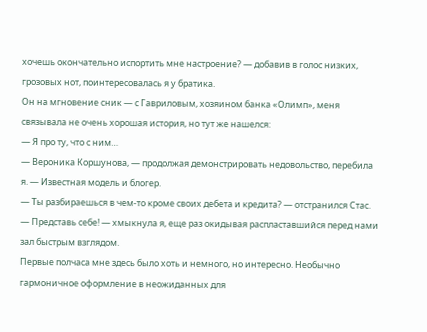хочешь окончательно испортить мне настроение? — добавив в голос низких, грозовых нот, поинтересовалась я у братика.
Он на мгновение сник — с Гавриловым, хозяином банка «Олимп», меня связывала не очень хорошая история, но тут же нашелся:
— Я про ту, что с ним…
— Вероника Коршунова, — продолжая демонстрировать недовольство, перебила я. — Известная модель и блогер.
— Ты разбираешься в чем-то кроме своих дебета и кредита? — отстранился Стас.
— Представь себе! — хмыкнула я, еще раз окидывая распластавшийся перед нами зал быстрым взглядом.
Первые полчаса мне здесь было хоть и немного, но интересно. Необычно гармоничное оформление в неожиданных для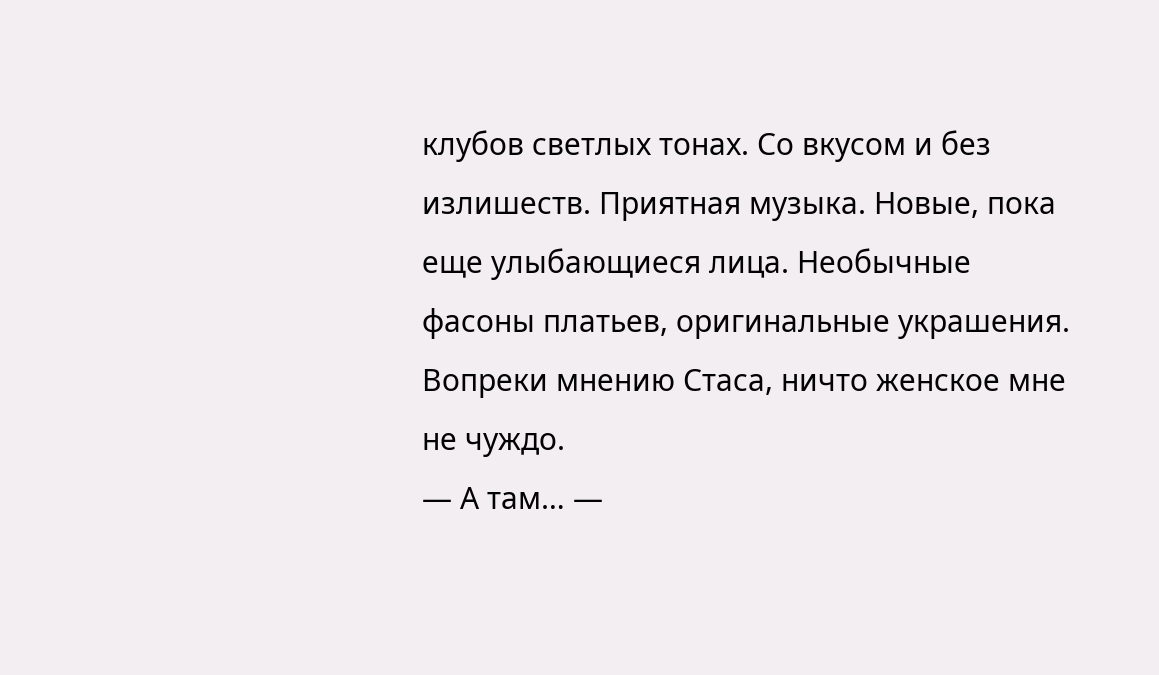клубов светлых тонах. Со вкусом и без излишеств. Приятная музыка. Новые, пока еще улыбающиеся лица. Необычные фасоны платьев, оригинальные украшения.
Вопреки мнению Стаса, ничто женское мне не чуждо.
— А там… —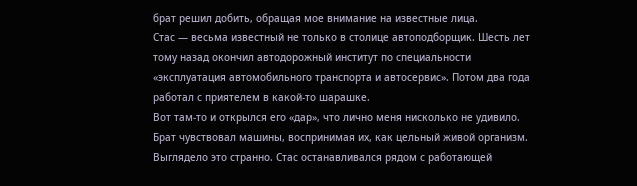брат решил добить, обращая мое внимание на известные лица.
Стас — весьма известный не только в столице автоподборщик. Шесть лет тому назад окончил автодорожный институт по специальности «эксплуатация автомобильного транспорта и автосервис». Потом два года работал с приятелем в какой-то шарашке.
Вот там-то и открылся его «дар», что лично меня нисколько не удивило. Брат чувствовал машины, воспринимая их, как цельный живой организм.
Выглядело это странно. Стас останавливался рядом с работающей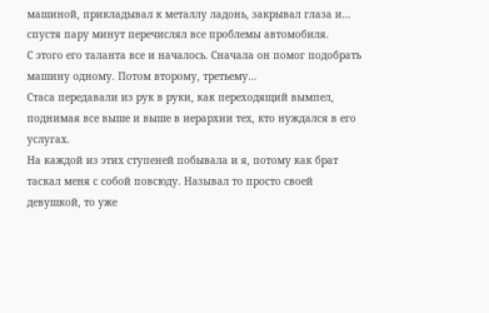машиной, прикладывал к металлу ладонь, закрывал глаза и… спустя пару минут перечислял все проблемы автомобиля.
С этого его таланта все и началось. Сначала он помог подобрать машину одному. Потом второму, третьему…
Стаса передавали из рук в руки, как переходящий вымпел, поднимая все выше и выше в иерархии тех, кто нуждался в его услугах.
На каждой из этих ступеней побывала и я, потому как брат таскал меня с собой повсюду. Называл то просто своей девушкой, то уже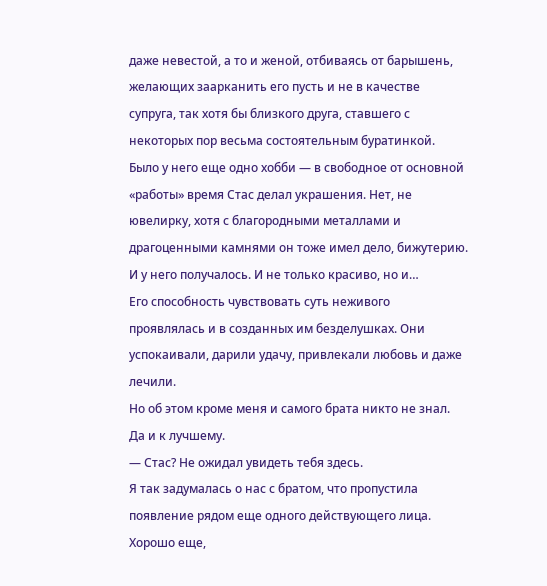даже невестой, а то и женой, отбиваясь от барышень, желающих заарканить его пусть и не в качестве супруга, так хотя бы близкого друга, ставшего с некоторых пор весьма состоятельным буратинкой.
Было у него еще одно хобби — в свободное от основной «работы» время Стас делал украшения. Нет, не ювелирку, хотя с благородными металлами и драгоценными камнями он тоже имел дело, бижутерию.
И у него получалось. И не только красиво, но и…
Его способность чувствовать суть неживого проявлялась и в созданных им безделушках. Они успокаивали, дарили удачу, привлекали любовь и даже лечили.
Но об этом кроме меня и самого брата никто не знал.
Да и к лучшему.
— Стас? Не ожидал увидеть тебя здесь.
Я так задумалась о нас с братом, что пропустила появление рядом еще одного действующего лица. Хорошо еще,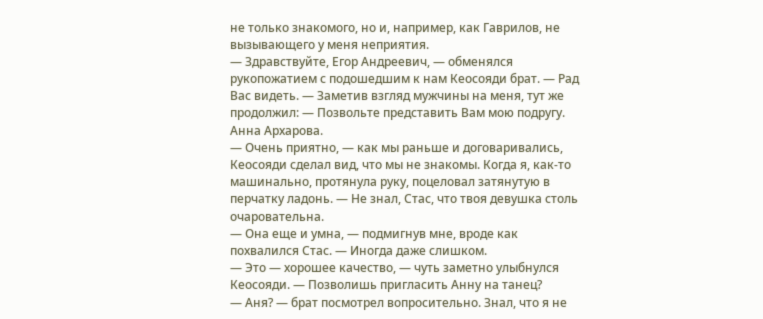не только знакомого, но и, например, как Гаврилов, не вызывающего у меня неприятия.
— Здравствуйте, Егор Андреевич, — обменялся рукопожатием с подошедшим к нам Кеосояди брат. — Рад Вас видеть. — Заметив взгляд мужчины на меня, тут же продолжил: — Позвольте представить Вам мою подругу. Анна Архарова.
— Очень приятно, — как мы раньше и договаривались, Кеосояди сделал вид, что мы не знакомы. Когда я, как-то машинально, протянула руку, поцеловал затянутую в перчатку ладонь. — Не знал, Стас, что твоя девушка столь очаровательна.
— Она еще и умна, — подмигнув мне, вроде как похвалился Стас. — Иногда даже слишком.
— Это — хорошее качество, — чуть заметно улыбнулся Кеосояди. — Позволишь пригласить Анну на танец?
— Аня? — брат посмотрел вопросительно. Знал, что я не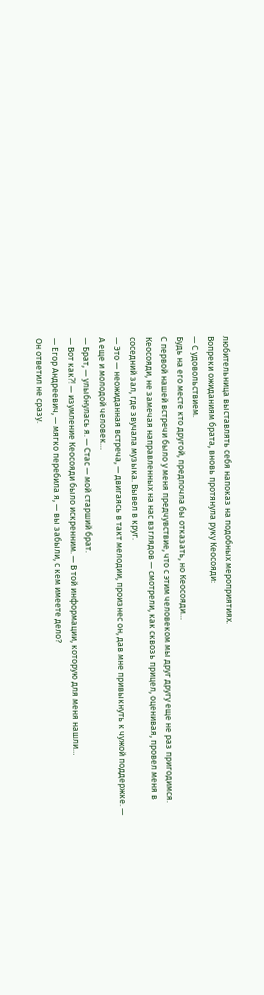любительница выставлять себя напоказ на подобных мероприятиях.
Вопреки ожиданиям брата, вновь протянула руку Кеосояди:
— С удовольствием.
Будь на его месте кто другой, предпочла бы отказать, но Кеосояди…
С первой нашей встречи было у меня предчувствие, что с этим человеком мы друг другу еще не раз пригодимся.
Кеосояди, не замечая направленных на нас взглядов — смотрели, как сквозь прицел, оценивая, провел меня в соседний зал, где звучала музыка. Вывел в круг.
— Это — неожиданная встреча, — двигаясь в такт мелодии, произнес он, дав мне привыкнуть к чужой поддержке. — А еще и молодой человек…
— Брат, — улыбнулась я. — Стас — мой старший брат.
— Вот как⁈ — изумление Кеосояди было искренним. — В той информации, которую для меня нашли…
— Егор Андреевич, — мягко перебила я, — вы забыли, с кем имеете дело?
Он ответил не сразу.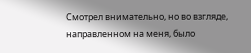Смотрел внимательно, но во взгляде, направленном на меня, было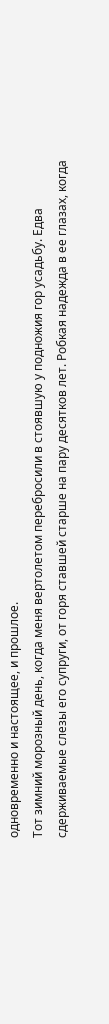одновременно и настоящее, и прошлое.
Тот зимний морозный день, когда меня вертолетом перебросили в стоявшую у подножия гор усадьбу. Едва сдерживаемые слезы его супруги, от горя ставшей старше на пару десятков лет. Робкая надежда в ее глазах, когда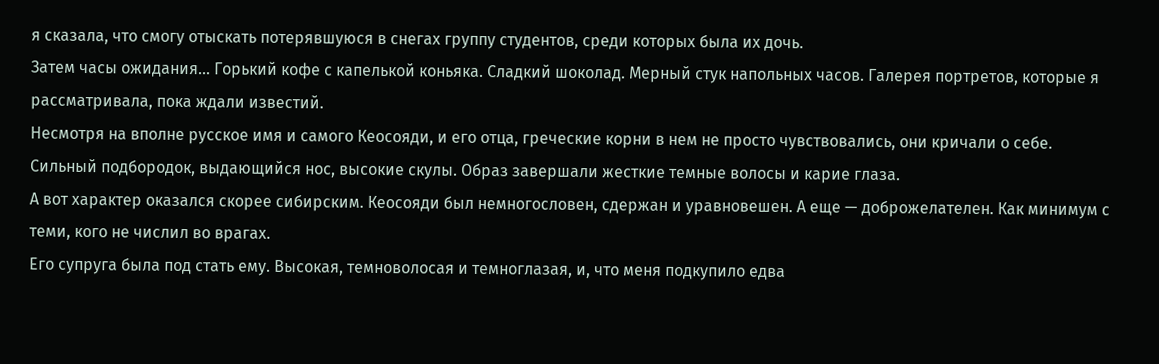я сказала, что смогу отыскать потерявшуюся в снегах группу студентов, среди которых была их дочь.
Затем часы ожидания… Горький кофе с капелькой коньяка. Сладкий шоколад. Мерный стук напольных часов. Галерея портретов, которые я рассматривала, пока ждали известий.
Несмотря на вполне русское имя и самого Кеосояди, и его отца, греческие корни в нем не просто чувствовались, они кричали о себе. Сильный подбородок, выдающийся нос, высокие скулы. Образ завершали жесткие темные волосы и карие глаза.
А вот характер оказался скорее сибирским. Кеосояди был немногословен, сдержан и уравновешен. А еще — доброжелателен. Как минимум с теми, кого не числил во врагах.
Его супруга была под стать ему. Высокая, темноволосая и темноглазая, и, что меня подкупило едва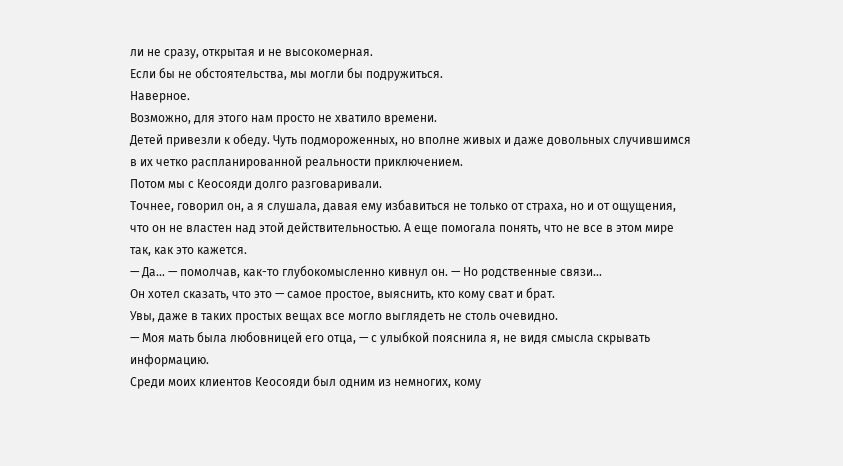ли не сразу, открытая и не высокомерная.
Если бы не обстоятельства, мы могли бы подружиться.
Наверное.
Возможно, для этого нам просто не хватило времени.
Детей привезли к обеду. Чуть подмороженных, но вполне живых и даже довольных случившимся в их четко распланированной реальности приключением.
Потом мы с Кеосояди долго разговаривали.
Точнее, говорил он, а я слушала, давая ему избавиться не только от страха, но и от ощущения, что он не властен над этой действительностью. А еще помогала понять, что не все в этом мире так, как это кажется.
— Да… — помолчав, как-то глубокомысленно кивнул он. — Но родственные связи…
Он хотел сказать, что это — самое простое, выяснить, кто кому сват и брат.
Увы, даже в таких простых вещах все могло выглядеть не столь очевидно.
— Моя мать была любовницей его отца, — с улыбкой пояснила я, не видя смысла скрывать информацию.
Среди моих клиентов Кеосояди был одним из немногих, кому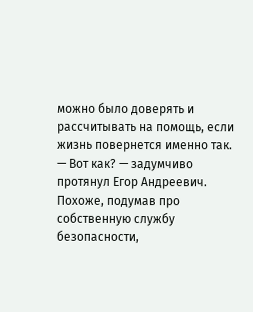можно было доверять и рассчитывать на помощь, если жизнь повернется именно так.
— Вот как? — задумчиво протянул Егор Андреевич. Похоже, подумав про собственную службу безопасности,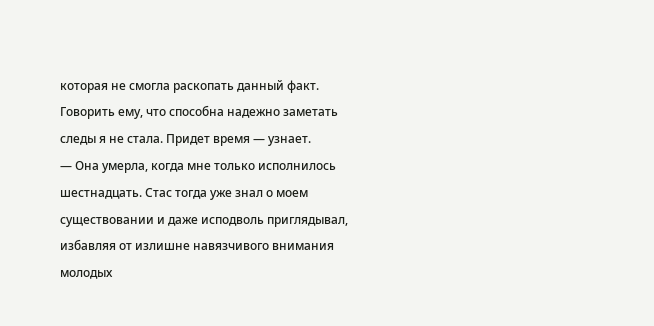которая не смогла раскопать данный факт.
Говорить ему, что способна надежно заметать следы я не стала. Придет время — узнает.
— Она умерла, когда мне только исполнилось шестнадцать. Стас тогда уже знал о моем существовании и даже исподволь приглядывал, избавляя от излишне навязчивого внимания молодых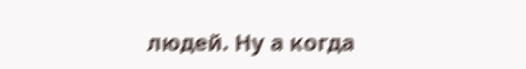людей. Ну а когда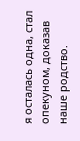я осталась одна, стал опекуном, доказав наше родство.